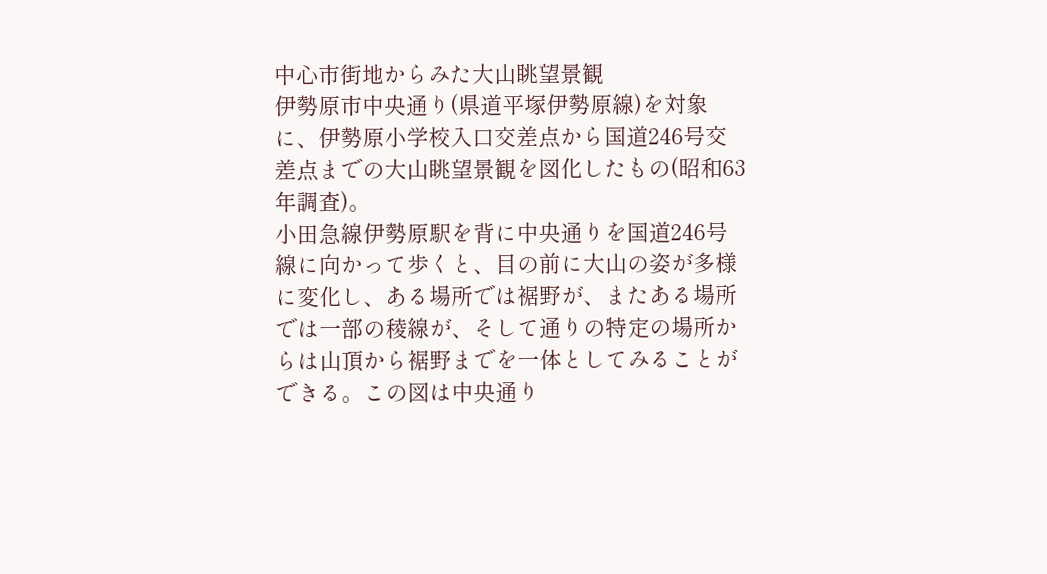中心市街地からみた大山眺望景観
伊勢原市中央通り(県道平塚伊勢原線)を対象に、伊勢原小学校入口交差点から国道246号交差点までの大山眺望景観を図化したもの(昭和63年調査)。
小田急線伊勢原駅を背に中央通りを国道246号線に向かって歩くと、目の前に大山の姿が多様に変化し、ある場所では裾野が、またある場所では一部の稜線が、そして通りの特定の場所からは山頂から裾野までを一体としてみることができる。この図は中央通り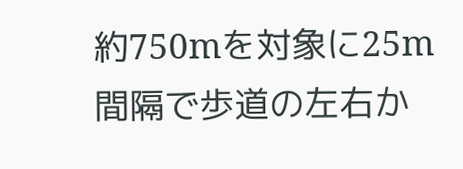約750mを対象に25m間隔で歩道の左右か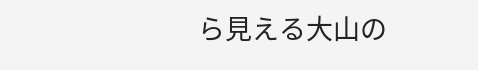ら見える大山の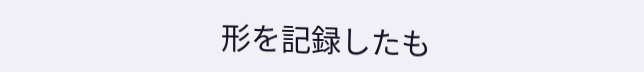形を記録したも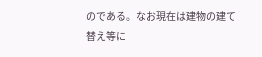のである。なお現在は建物の建て替え等に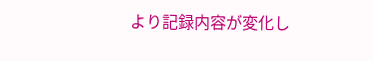より記録内容が変化し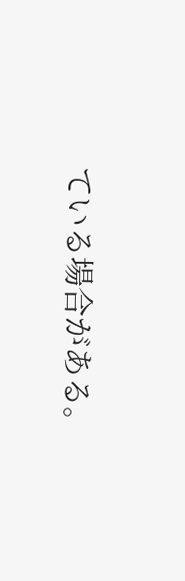ている場合がある。